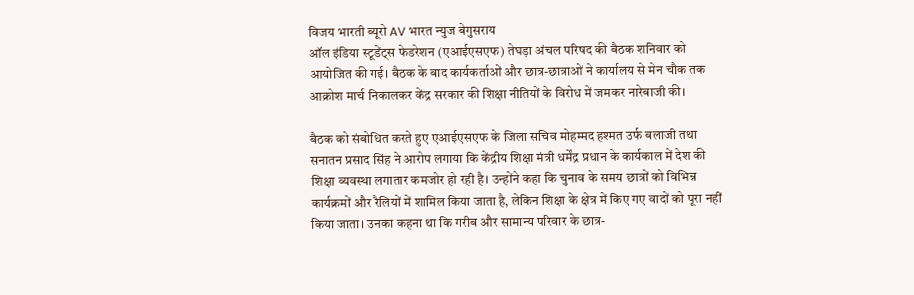विजय भारती ब्यूरो AV भारत न्युज बेगुसराय
ऑल इंडिया स्टूडेंट्स फेडरेशन (एआईएसएफ) तेघड़ा अंचल परिषद की बैठक शनिवार को आयोजित की गई। बैठक के बाद कार्यकर्ताओं और छात्र-छात्राओं ने कार्यालय से मेन चौक तक आक्रोश मार्च निकालकर केंद्र सरकार की शिक्षा नीतियों के विरोध में जमकर नारेबाजी की।

बैठक को संबोधित करते हुए एआईएसएफ के जिला सचिव मोहम्मद हश्मत उर्फ बलाजी तथा सनातन प्रसाद सिंह ने आरोप लगाया कि केंद्रीय शिक्षा मंत्री धर्मेंद्र प्रधान के कार्यकाल में देश की शिक्षा व्यवस्था लगातार कमजोर हो रही है। उन्होंने कहा कि चुनाव के समय छात्रों को विभिन्न कार्यक्रमों और रैलियों में शामिल किया जाता है, लेकिन शिक्षा के क्षेत्र में किए गए वादों को पूरा नहीं किया जाता। उनका कहना था कि गरीब और सामान्य परिवार के छात्र-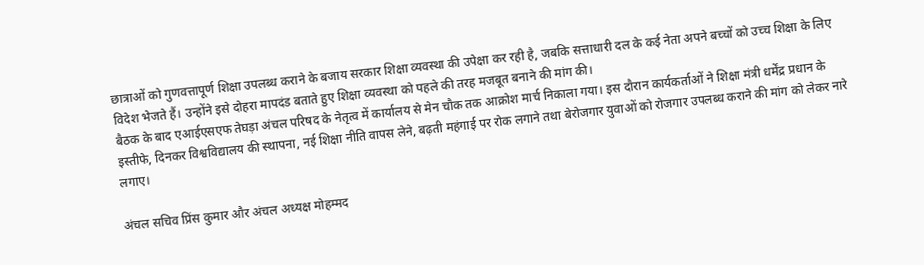छात्राओं को गुणवत्तापूर्ण शिक्षा उपलब्ध कराने के बजाय सरकार शिक्षा व्यवस्था की उपेक्षा कर रही है, जबकि सत्ताधारी दल के कई नेता अपने बच्चों को उच्च शिक्षा के लिए विदेश भेजते हैं। उन्होंने इसे दोहरा मापदंड बताते हुए शिक्षा व्यवस्था को पहले की तरह मजबूत बनाने की मांग की।
बैठक के बाद एआईएसएफ तेघड़ा अंचल परिषद के नेतृत्व में कार्यालय से मेन चौक तक आक्रोश मार्च निकाला गया। इस दौरान कार्यकर्ताओं ने शिक्षा मंत्री धर्मेंद्र प्रधान के इस्तीफे, दिनकर विश्वविद्यालय की स्थापना, नई शिक्षा नीति वापस लेने, बढ़ती महंगाई पर रोक लगाने तथा बेरोजगार युवाओं को रोजगार उपलब्ध कराने की मांग को लेकर नारे लगाए।

अंचल सचिव प्रिंस कुमार और अंचल अध्यक्ष मोहम्मद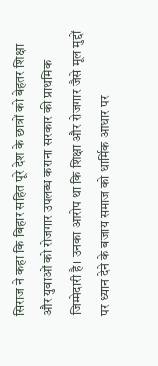सिराज ने कहा कि बिहार सहित पूरे देश के छात्रों को बेहतर शिक्षा और युवाओं को रोजगार उपलब्ध कराना सरकार की प्राथमिक जिम्मेदारी है। उनका आरोप था कि शिक्षा और रोजगार जैसे मूल मुद्दों पर ध्यान देने के बजाय समाज को धार्मिक आधार पर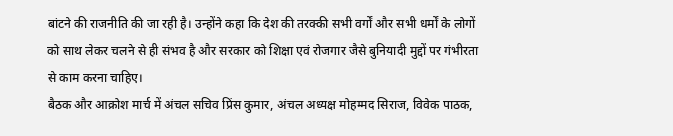बांटने की राजनीति की जा रही है। उन्होंने कहा कि देश की तरक्की सभी वर्गों और सभी धर्मों के लोगों को साथ लेकर चलने से ही संभव है और सरकार को शिक्षा एवं रोजगार जैसे बुनियादी मुद्दों पर गंभीरता से काम करना चाहिए।
बैठक और आक्रोश मार्च में अंचल सचिव प्रिंस कुमार, अंचल अध्यक्ष मोहम्मद सिराज, विवेक पाठक,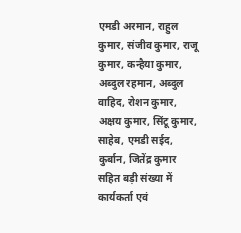एमडी अरमान, राहुल कुमार, संजीव कुमार, राजू कुमार, कन्हैया कुमार, अब्दुल रहमान, अब्दुल वाहिद, रोशन कुमार, अक्षय कुमार, सिंटू कुमार, साहेब, एमडी सईद, कुर्बान, जितेंद्र कुमार सहित बड़ी संख्या में कार्यकर्ता एवं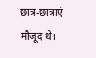छात्र-छात्राएं मौजूद थे।